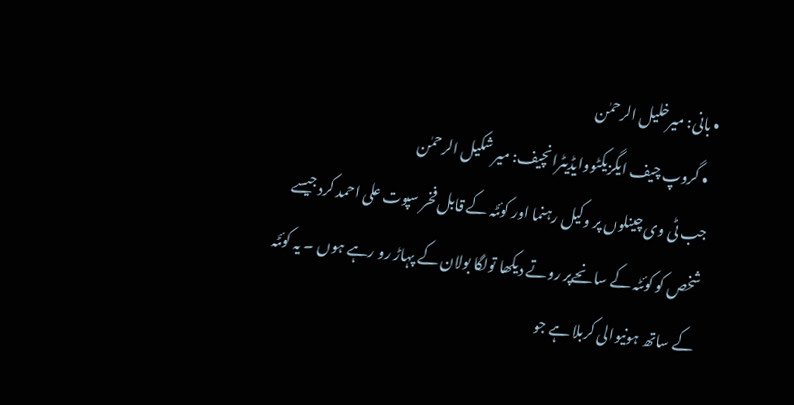• بانی: میرخلیل الرحمٰن
  • گروپ چیف ایگزیکٹووایڈیٹرانچیف: میر شکیل الرحمٰن
جب ٹی وی چینلوں پر وکیل رہنما اور کوئٹہ کے قابل فخر سپوت علی احمد کرد جیسے شخص کو کوئٹہ کے سانحےپر روتے دیکھا تولگا بولان کے پہاڑ رو رہے ہوں ۔ یہ کوئٹہ کے ساتھ ہونیوالی کربلا ہے جو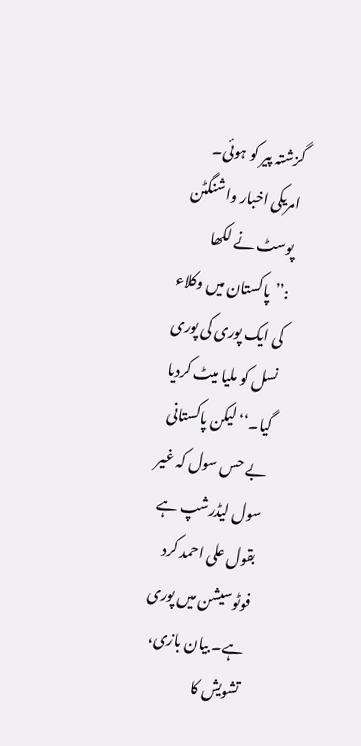گزشتہ پیر کو ہوئی۔ امریکی اخبار واشنگٹن پوسٹ نے لکھا :’’پاکستان میں وکلاء کی ایک پوری کی پوری نسل کو ملیا میٹ کردیا گیا۔‘‘ لیکن پاکستانی بے حس سول کہ غیر سول لیڈرشپ ہے بقول علی احمد کرد فوٹوسیشن میں پوری ہے۔ بیان بازی، تشویش کا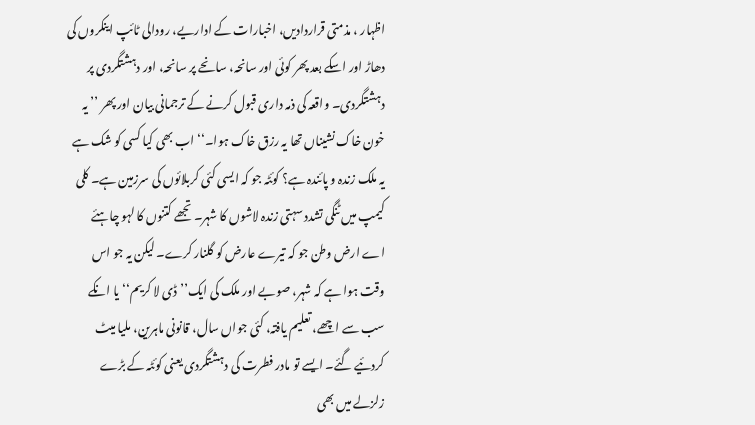اظہار ، مذمتی قراردادیں، اخبارات کے اداریے، رودالی ٹائپ اینکروں کی دھاڑ اور اسکے بعد پھر کوئی اور سانحہ، سانحے پر سانحہ، اور دہشتگردی پر دہشتگردی۔ واقعہ کی ذمہ داری قبول کرنے کے ترجمانی بیان اور پھر ’’ یہ خون خاک نشیناں تھا یہ رزق خاک ہوا۔‘‘ اب بھی کیا کسی کو شک ہے یہ ملک زندہ و پائندہ ہے؟ کوئٹہ جو کہ ایسی کئی کربلائوں کی سرزمین ہے۔ کلی کیمپ میں ٹنگی تشدد سہتی زندہ لاشوں کا شہر۔ تجھے کتنوں کا لہو چاہئے اے ارض وطن جو کہ تیرے عارض کو گلنار کرے۔ لیکن یہ جو اس وقت ہوا ہے کہ شہر، صوبے اور ملک کی ایک’’ ڈی لا کریم‘‘ یا انکے سب سے اچھے، تعلیم یافتہ، کئی جواں سال، قانونی ماہرین، ملیا میٹ کردئیے گئے۔ ایسے تو مادر فطرت کی دہشتگردی یعنی کوئٹہ کے بڑے زلزلے میں بھی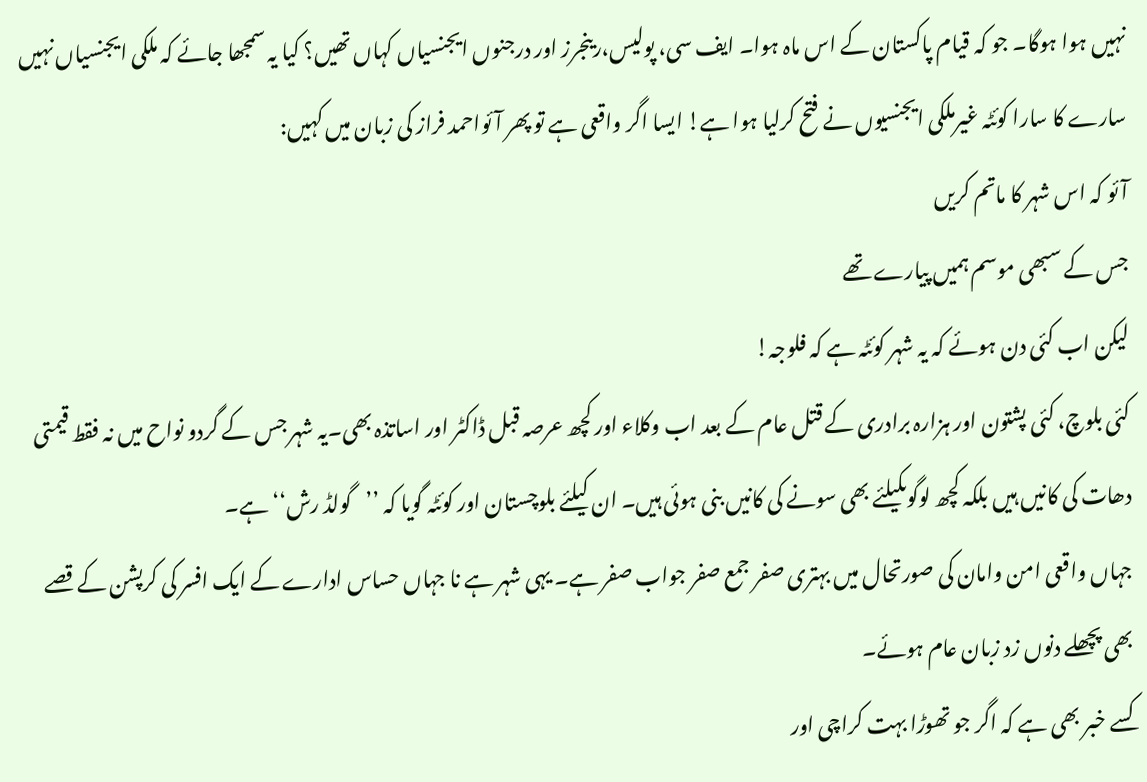نہیں ہوا ہوگا۔ جو کہ قیام پاکستان کے اس ماہ ہوا۔ ایف سی، پولیس،رینجرز اور درجنوں ایجنسیاں کہاں تھیں؟ کیا یہ سمجھا جائے کہ ملکی ایجنسیاں نہیں سارے کا سارا کوئٹہ غیرملکی ایجنسیوں نے فتح کرلیا ہوا ہے! ایسا اگر واقعی ہے تو پھر آئواحمد فراز کی زبان میں کہیں:
آئو کہ اس شہر کا ماتم کریں
جس کے سبھی موسم ہمیں پیارے تھے
لیکن اب کئی دن ہوئے کہ یہ شہر کوئٹہ ہے کہ فلوجہ!
کئی بلوچ، کئی پشتون اور ہزارہ برادری کے قتل عام کے بعد اب وکلاء اور کچھ عرصہ قبل ڈاکٹر اور اساتذہ بھی۔یہ شہر جس کے گردو نواح میں نہ فقط قیمتی دھات کی کانیں ہیں بلکہ کچھ لوگوںکیلئے بھی سونے کی کانیں بنی ہوئی ہیں۔ ان کیلئے بلوچستان اور کوئٹہ گویا کہ ’’گولڈ رش‘‘ ہے۔
جہاں واقعی امن وامان کی صورتحال میں بہتری صفر جمع صفر جواب صفر ہے۔ یہی شہر ہے نا جہاں حساس ادارے کے ایک افسر کی کرپشن کے قصے بھی پچھلے دنوں زد زبان عام ہوئے۔
کسے خبر بھی ہے کہ اگر جو تھوڑا بہت کراچی اور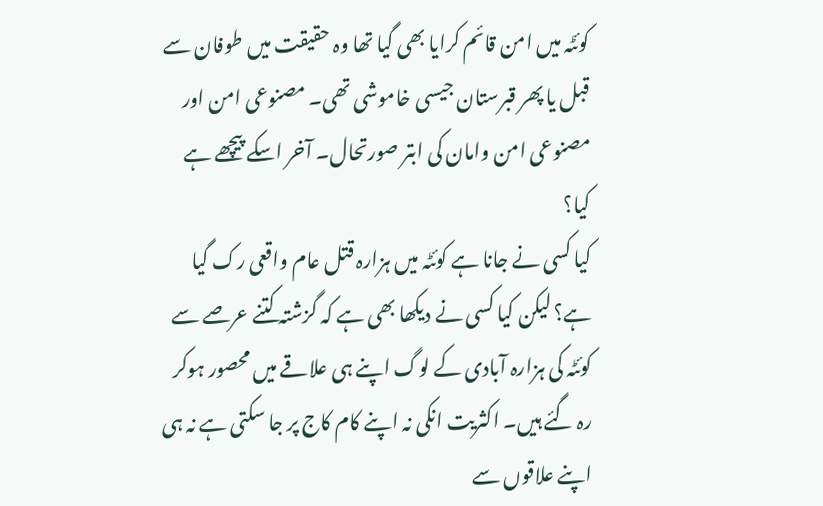کوئٹہ میں امن قائم کرایا بھی گیا تھا وہ حقیقت میں طوفان سے قبل یا پھر قبرستان جیسی خاموشی تھی۔ مصنوعی امن اور مصنوعی امن وامان کی ابتر صورتحال۔ آخر اسکے پیچھے ہے کیا؟
کیا کسی نے جانا ہے کوئٹہ میں ہزارہ قتل عام واقعی رک گیا ہے؟ لیکن کیا کسی نے دیکھا بھی ہے کہ گزشتہ کتنے عرصے سے کوئٹہ کی ہزارہ آبادی کے لوگ اپنے ہی علاقے میں محصور ہوکر رہ گئے ہیں۔ اکثریت انکی نہ اپنے کام کاج پر جا سکتی ہے نہ ہی اپنے علاقوں سے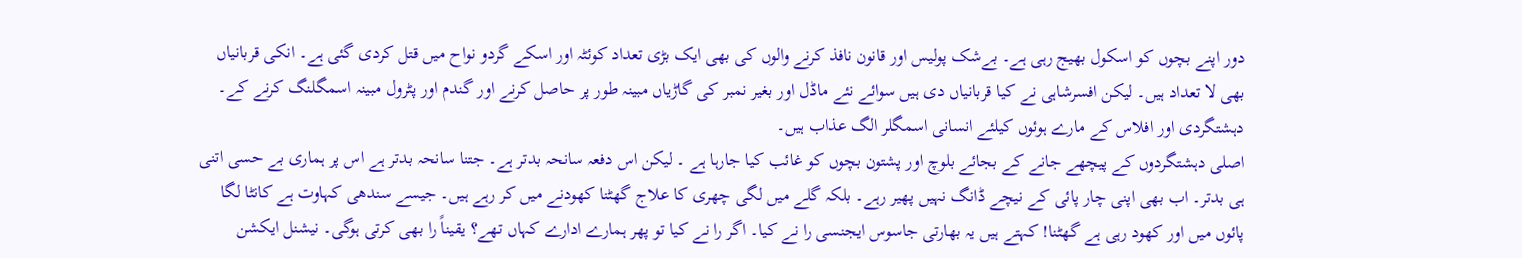دور اپنے بچوں کو اسکول بھیج رہی ہے۔ بےشک پولیس اور قانون نافذ کرنے والوں کی بھی ایک بڑی تعداد کوئٹہ اور اسکے گردو نواح میں قتل کردی گئی ہے۔ انکی قربانیاں بھی لا تعداد ہیں۔ لیکن افسرشاہی نے کیا قربانیاں دی ہیں سوائے نئے ماڈل اور بغیر نمبر کی گاڑیاں مبینہ طور پر حاصل کرنے اور گندم اور پٹرول مبینہ اسمگلنگ کرنے کے۔ دہشتگردی اور افلاس کے مارے ہوئوں کیلئے انسانی اسمگلر الگ عذاب ہیں۔
اصلی دہشتگردوں کے پیچھے جانے کے بجائے بلوچ اور پشتون بچوں کو غائب کیا جارہا ہے ۔ لیکن اس دفعہ سانحہ بدتر ہے۔ جتنا سانحہ بدتر ہے اس پر ہماری بے حسی اتنی ہی بدتر۔ اب بھی اپنی چار پائی کے نیچے ڈانگ نہیں پھیر رہے۔ بلکہ گلے میں لگی چھری کا علاج گھٹنا کھودنے میں کر رہے ہیں۔ جیسے سندھی کہاوت ہے کانٹا لگا پائوں میں اور کھود رہی ہے گھٹنا! کہتے ہیں یہ بھارتی جاسوس ایجنسی را نے کیا۔ اگر را نے کیا تو پھر ہمارے ادارے کہاں تھے؟ یقیناً را بھی کرتی ہوگی۔ نیشنل ایکشن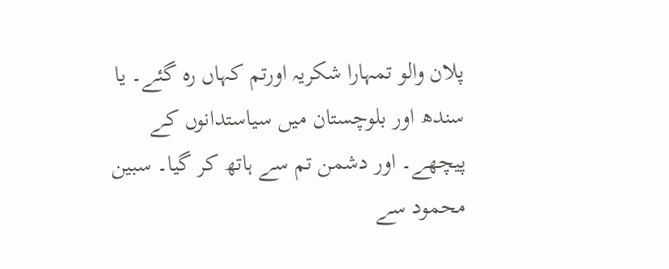پلان والو تمہارا شکریہ اورتم کہاں رہ گئے۔ یا سندھ اور بلوچستان میں سیاستدانوں کے پیچھے۔ اور دشمن تم سے ہاتھ کر گیا۔ سبین محمود سے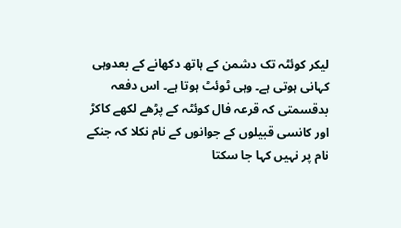لیکر کوئٹہ تک دشمن کے ہاتھ دکھانے کے بعدوہی کہانی ہوتی ہے۔ وہی ٹوئٹ ہوتا ہے۔ اس دفعہ بدقسمتی کہ قرعہ فال کوئٹہ کے پڑھے لکھے کاکڑ اور کانسی قبیلوں کے جوانوں کے نام نکلا کہ جنکے نام پر نہیں کہا جا سکتا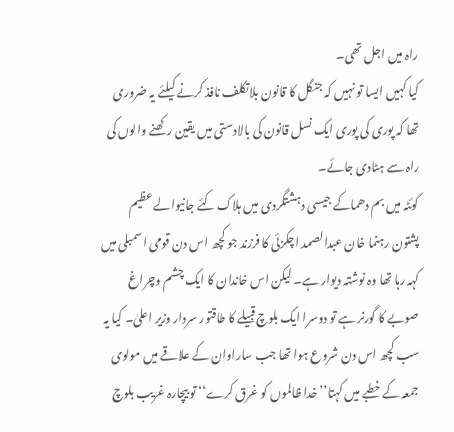راہ میں اجل تھی۔
کیا کہیں ایسا تو نہیں کہ جنگل کا قانون بلاتکلف نافذ کرنے کیلئے یہ ضروری تھا کہ پوری کی پوری ایک نسل قانون کی بالادستی میں یقین رکھنے والوں کی راہ سے ہٹادی جائے۔
کوئٹہ میں بم دھماکے جیسی دہشتگردی میں ہلاک کئے جانیوالے عظیم پشتون رہنما خان عبدالصمد اچکزئی کا فرزند جو کچھ اس دن قومی اسمبلی میں کہہ رہا تھا وہ نوشتہ دیوار ہے۔ لیکن اس خاندان کا ایک چشم وچراغ صوبے کا گورنر ہے تو دوسرا ایک بلوچ قبیلے کا طاقتور سردار وزیر اعلیٰ۔ کیا یہ سب کچھ اس دن شروع ہوا تھا جب ساراوان کے علاقے میں مولوی جمعہ کے خطبے میں کہتا’’خدا ظالموں کو غرق کرے‘‘ تو بیچارہ غریب بلوچ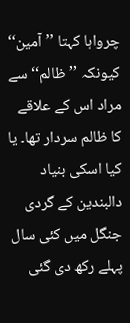چرواہا کہتا ’’آمین‘‘ کیونکہ ’’ظالم‘‘ سے مراد اس کے علاقے کا ظالم سردار تھا۔ یا کیا اسکی بنیاد دالبندین کے گردی جنگل میں کئی سال پہلے رکھ دی گئی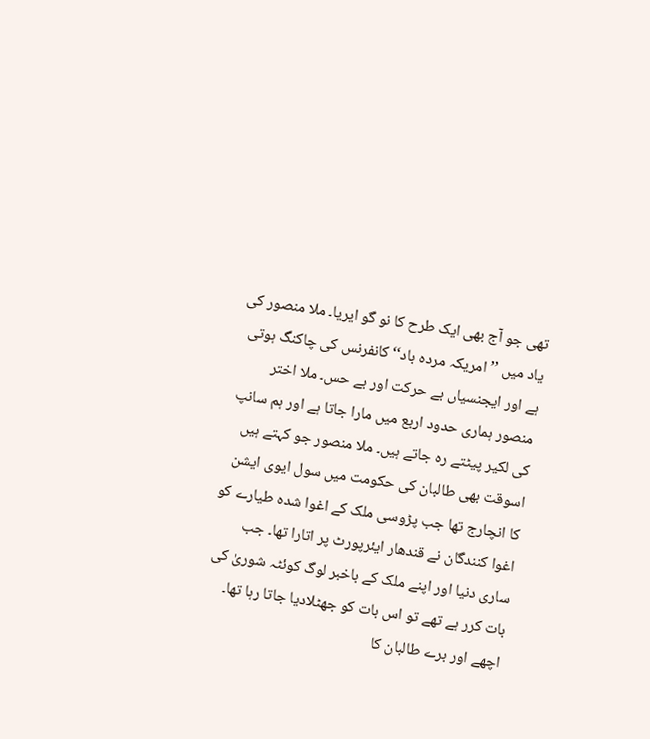تھی جو آج بھی ایک طرح کا نو گو ایریا۔ ملا منصور کی یاد میں ’’امریکہ مردہ باد‘‘ کانفرنس کی چاکنگ ہوتی ہے اور ایجنسیاں بے حرکت اور بے حس۔ ملا اختر منصور ہماری حدود اربع میں مارا جاتا ہے اور ہم سانپ کی لکیر پیٹتے رہ جاتے ہیں۔ ملا منصور جو کہتے ہیں اسوقت بھی طالبان کی حکومت میں سول ایوی ایشن کا انچارج تھا جب پڑوسی ملک کے اغوا شدہ طیارے کو اغوا کنندگان نے قندھار ایئرپورٹ پر اتارا تھا۔ جب ساری دنیا اور اپنے ملک کے باخبر لوگ کوئٹہ شوریٰ کی بات کرر ہے تھے تو اس بات کو جھٹلادیا جاتا رہا تھا۔ اچھے اور برے طالبان کا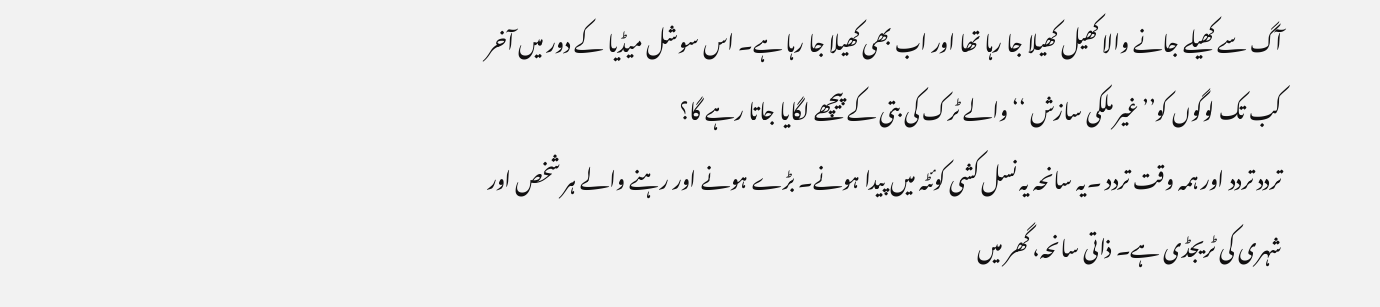آگ سے کھیلے جانے والا کھیل کھیلا جا رہا تھا اور اب بھی کھیلا جا رہا ہے۔ اس سوشل میڈیا کے دور میں آخر کب تک لوگوں کو’’غیر ملکی سازش ‘‘ والے ٹرک کی بتی کے پیچھے لگایا جاتا رہے گا؟
تردد تردد اور ہمہ وقت تردد ۔یہ سانحہ یہ نسل کشی کوئٹہ میں پیدا ہونے۔ بڑے ہونے اور رہنے والے ہر شخص اور شہری کی ٹریجڈی ہے۔ ذاتی سانحہ، گھر میں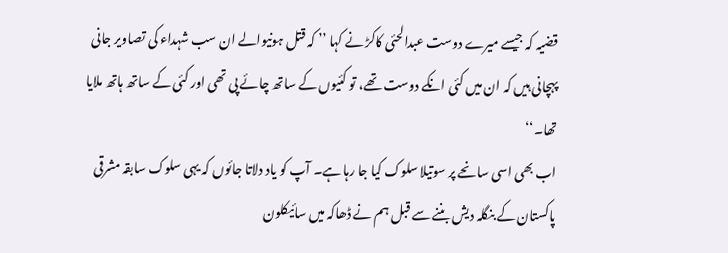قضیہ کہ جیسے میرے دوست عبدالحئی کاکڑ نے کہا ’’ کہ قتل ہونیوالے ان سب شہداء کی تصاویر جانی پہچانی ہیں کہ ان میں کئی انکے دوست تھے، تو کئیوں کے ساتھ چائے پی تھی اور کئی کے ساتھ ہاتھ ملایا تھا۔‘‘
اب بھی اسی سانحے پر سوتیلا سلوک کیا جا رہا ہے۔ آپ کو یاد دلاتا جائوں کہ یہی سلوک سابقہ مشرقی پاکستان کے بنگلہ دیش بننے سے قبل ہم نے ڈھاکہ میں سائیکلون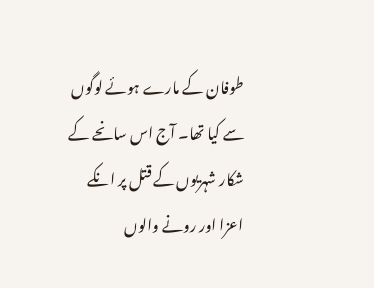طوفان کے مارے ہوئے لوگوں سے کیا تھا۔ آج اس سانحے کے شکار شہریوں کے قتل پر انکے اعزا اور رونے والوں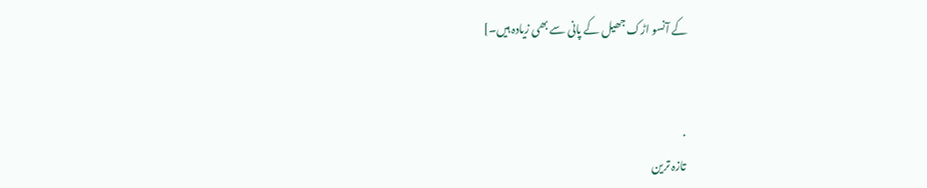کے آنسو اڑک جھیل کے پانی سے بھی زیادہ ہیں۔]


.
تازہ ترین